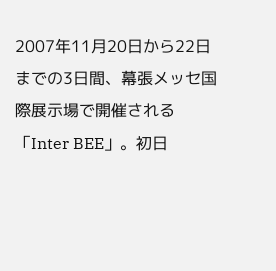2007年11月20日から22日までの3日間、幕張メッセ国際展示場で開催される「Inter BEE」。初日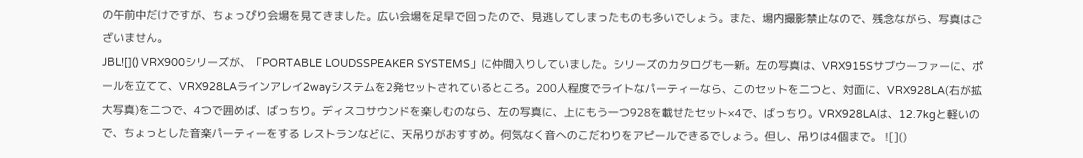の午前中だけですが、ちょっぴり会場を見てきました。広い会場を足早で回ったので、見逃してしまったものも多いでしょう。また、場内撮影禁止なので、残念ながら、写真はございません。
JBL![]() VRX900シリーズが、「PORTABLE LOUDSSPEAKER SYSTEMS」に仲間入りしていました。シリーズのカタログも一新。左の写真は、VRX915Sサブウーファーに、ポールを立てて、VRX928LAラインアレイ2wayシステムを2発セットされているところ。200人程度でライトなパーティーなら、このセットを二つと、対面に、VRX928LA(右が拡大写真)を二つで、4つで囲めば、ばっちり。ディスコサウンドを楽しむのなら、左の写真に、上にもう一つ928を載せたセット×4で、ばっちり。VRX928LAは、12.7kgと軽いので、ちょっとした音楽パーティーをする レストランなどに、天吊りがおすすめ。何気なく音へのこだわりをアピールできるでしょう。但し、吊りは4個まで。 ![]()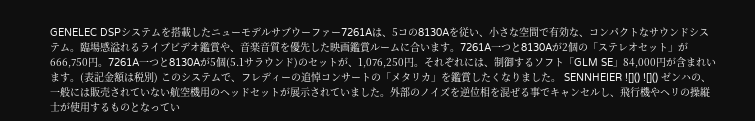GENELEC DSPシステムを搭載したニューモデルサブウーファー7261Aは、5コの8130Aを従い、小さな空間で有効な、コンパクトなサウンドシステム。臨場感溢れるライブビデオ鑑賞や、音楽音質を優先した映画鑑賞ルームに合います。7261A一つと8130Aが2個の「ステレオセット」が666,750円。7261A一つと8130Aが5個(5.1サラウンド)のセットが、1,076,250円。それぞれには、制御するソフト「GLM SE」84,000円が含まれいます。(表記金額は税別) このシステムで、フレディーの追悼コンサートの「メタリカ」を鑑賞したくなりました。 SENNHEIER ![]() ![]() ゼンハの、一般には販売されていない航空機用のヘッドセットが展示されていました。外部のノイズを逆位相を混ぜる事でキャンセルし、飛行機やヘリの操縦士が使用するものとなってい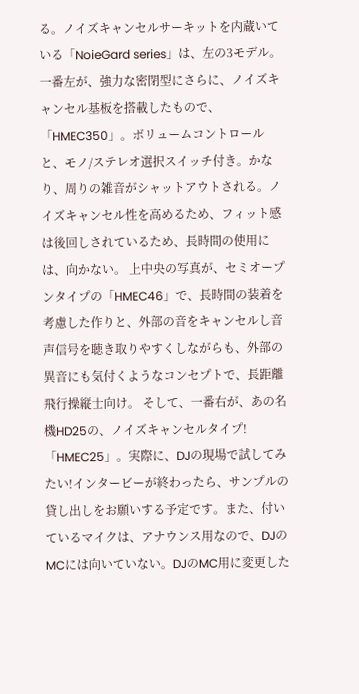る。ノイズキャンセルサーキットを内蔵いている「NoieGard series」は、左の3モデル。一番左が、強力な密閉型にさらに、ノイズキャンセル基板を搭載したもので、「HMEC350」。ボリュームコントロールと、モノ/ステレオ選択スイッチ付き。かなり、周りの雑音がシャットアウトされる。ノイズキャンセル性を高めるため、フィット感は後回しされているため、長時間の使用には、向かない。 上中央の写真が、セミオープンタイプの「HMEC46」で、長時間の装着を考慮した作りと、外部の音をキャンセルし音声信号を聴き取りやすくしながらも、外部の異音にも気付くようなコンセプトで、長距離飛行操縦士向け。 そして、一番右が、あの名機HD25の、ノイズキャンセルタイプ!「HMEC25」。実際に、DJの現場で試してみたい!インタービーが終わったら、サンプルの貸し出しをお願いする予定です。また、付いているマイクは、アナウンス用なので、DJのMCには向いていない。DJのMC用に変更した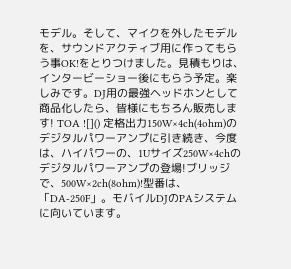モデル。そして、マイクを外したモデルを、サウンドアクティブ用に作ってもらう事OK!をとりつけました。見積もりは、インタービーショー後にもらう予定。楽しみです。DJ用の最強ヘッドホンとして商品化したら、皆様にもちろん販売します! TOA ![]() 定格出力150W×4ch(4ohm)のデジタルパワーアンプに引き続き、今度は、ハイパワーの、1Uサイズ250W×4chのデジタルパワーアンプの登場!ブリッジで、500W×2ch(8ohm)!型番は、「DA-250F」。モバイルDJのPAシステムに向いています。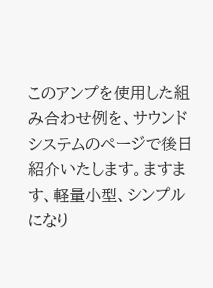このアンプを使用した組み合わせ例を、サウンドシステムのページで後日紹介いたします。ますます、軽量小型、シンプルになり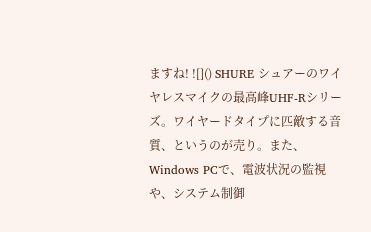ますね! ![]() SHURE シュアーのワイヤレスマイクの最高峰UHF-Rシリーズ。ワイヤードタイプに匹敵する音質、というのが売り。また、Windows PCで、電波状況の監視や、システム制御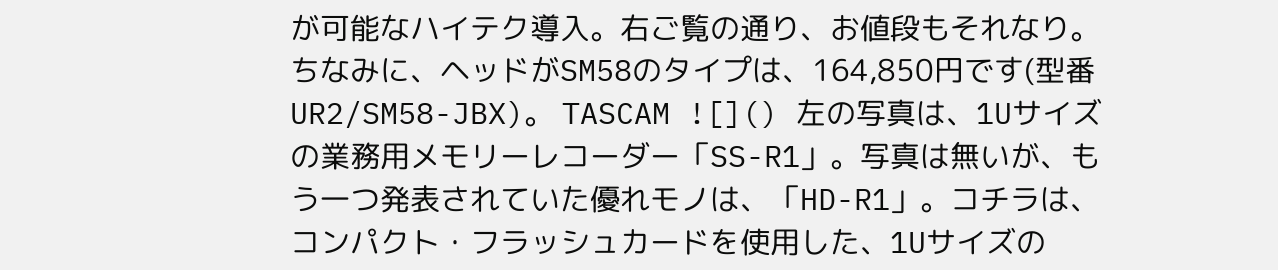が可能なハイテク導入。右ご覧の通り、お値段もそれなり。ちなみに、ヘッドがSM58のタイプは、164,850円です(型番UR2/SM58-JBX)。 TASCAM ![]() 左の写真は、1Uサイズの業務用メモリーレコーダー「SS-R1」。写真は無いが、もう一つ発表されていた優れモノは、「HD-R1」。コチラは、コンパクト・フラッシュカードを使用した、1Uサイズの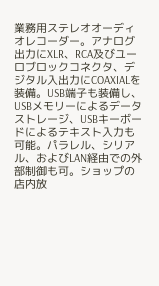業務用ステレオオーディオレコーダー。アナログ出力にXLR、RCA及びユーロブロックコネクタ、デジタル入出力にCOAXIALを装備。USB端子も装備し、USBメモリーによるデータストレージ、USBキーボードによるテキスト入力も可能。パラレル、シリアル、およびLAN経由での外部制御も可。ショップの店内放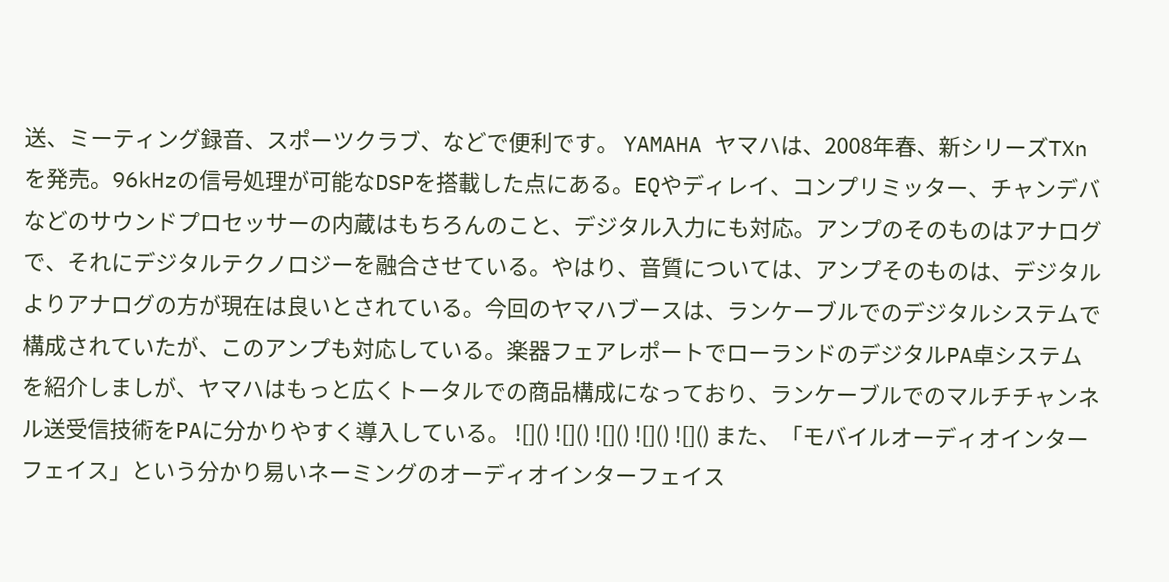送、ミーティング録音、スポーツクラブ、などで便利です。 YAMAHA ヤマハは、2008年春、新シリーズTXnを発売。96kHzの信号処理が可能なDSPを搭載した点にある。EQやディレイ、コンプリミッター、チャンデバなどのサウンドプロセッサーの内蔵はもちろんのこと、デジタル入力にも対応。アンプのそのものはアナログで、それにデジタルテクノロジーを融合させている。やはり、音質については、アンプそのものは、デジタルよりアナログの方が現在は良いとされている。今回のヤマハブースは、ランケーブルでのデジタルシステムで構成されていたが、このアンプも対応している。楽器フェアレポートでローランドのデジタルPA卓システムを紹介しましが、ヤマハはもっと広くトータルでの商品構成になっており、ランケーブルでのマルチチャンネル送受信技術をPAに分かりやすく導入している。 ![]() ![]() ![]() ![]() ![]() また、「モバイルオーディオインターフェイス」という分かり易いネーミングのオーディオインターフェイス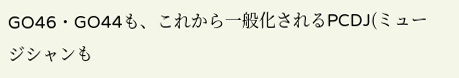GO46・GO44も、これから一般化されるPCDJ(ミュージシャンも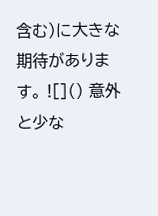含む)に大きな期待があります。 ![]() 意外と少な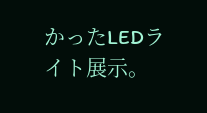かったLEDライト展示。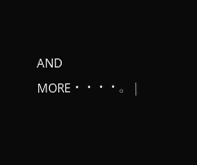AND MORE・・・・。 |